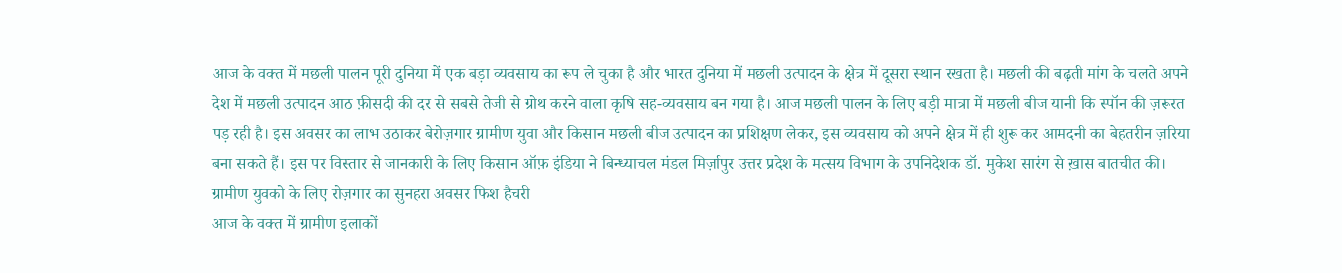आज के वक्त में मछली पालन पूरी दुनिया में एक बड़ा व्यवसाय का रूप ले चुका है और भारत दुनिया में मछली उत्पादन के क्षेत्र में दूसरा स्थान रखता है। मछली की बढ़ती मांग के चलते अपने देश में मछली उत्पादन आठ फ़ीसदी की दर से सबसे तेजी से ग्रोथ करने वाला कृषि सह-व्यवसाय बन गया है। आज मछली पालन के लिए बड़ी मात्रा में मछली बीज यानी कि स्पॉन की ज़रूरत पड़ रही है। इस अवसर का लाभ उठाकर बेरोज़गार ग्रामीण युवा और किसान मछली बीज उत्पादन का प्रशिक्षण लेकर, इस व्यवसाय को अपने क्षेत्र में ही शुरू कर आमदनी का बेहतरीन ज़रिया बना सकते हैं। इस पर विस्तार से जानकारी के लिए किसान ऑफ़ इंडिया ने बिन्ध्याचल मंडल मिर्ज़ापुर उत्तर प्रदेश के मत्सय विभाग के उपनिदेशक डॉ. मुकेश सारंग से ख़ास बातचीत की।
ग्रामीण युवको के लिए रोज़गार का सुनहरा अवसर फिश हैचरी
आज के वक्त में ग्रामीण इलाकों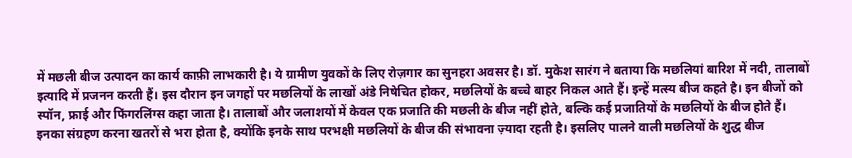में मछली बीज उत्पादन का कार्य काफ़ी लाभकारी है। ये ग्रामीण युवकों के लिए रोज़गार का सुनहरा अवसर है। डॉ. मुकेश सारंग ने बताया कि मछलियां बारिश में नदी, तालाबों इत्यादि में प्रजनन करती हैं। इस दौरान इन जगहों पर मछलियों के लाखों अंडे निषेचित होकर, मछलियों के बच्चे बाहर निकल आते हैं। इन्हें मत्स्य बीज कहते है। इन बीजों को स्पॉन, फ्राई और फिंगरलिंग्स कहा जाता है। तालाबों और जलाशयों में केवल एक प्रजाति की मछली के बीज नहीं होते, बल्कि कई प्रजातियों के मछलियों के बीज होते हैं। इनका संग्रहण करना खतरों से भरा होता है, क्योंकि इनके साथ परभक्षी मछलियों के बीज की संभावना ज़्यादा रहती है। इसलिए पालने वाली मछलियों के शुद्ध बीज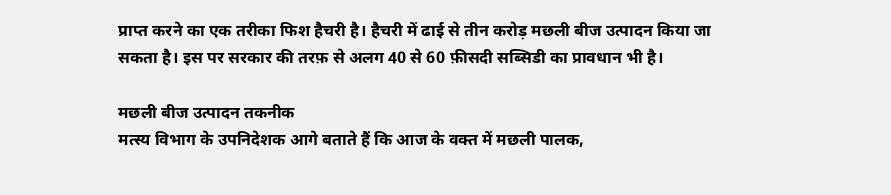प्राप्त करने का एक तरीका फिश हैचरी है। हैचरी में ढाई से तीन करोड़ मछली बीज उत्पादन किया जा सकता है। इस पर सरकार की तरफ़ से अलग 40 से 60 फ़ीसदी सब्सिडी का प्रावधान भी है।

मछली बीज उत्पादन तकनीक
मत्स्य विभाग के उपनिदेशक आगे बताते हैं कि आज के वक्त में मछली पालक,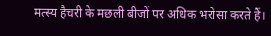मत्स्य हैचरी के मछली बीजों पर अधिक भरोसा करते हैं।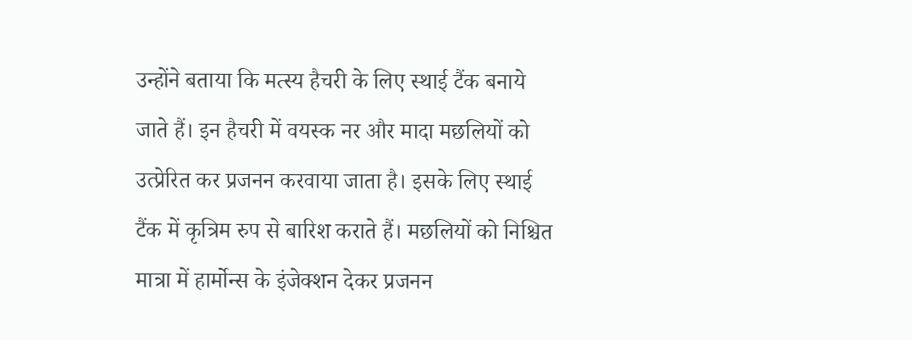उन्होंने बताया कि मत्स्य हैचरी के लिए स्थाई टैंक बनाये जाते हैं। इन हैचरी में वयस्क नर और मादा मछलियों को उत्प्रेरित कर प्रजनन करवाया जाता है। इसके लिए स्थाई टैंक में कृत्रिम रुप से बारिश कराते हैं। मछलियों को निश्चित मात्रा में हार्मोन्स के इंजेक्शन देकर प्रजनन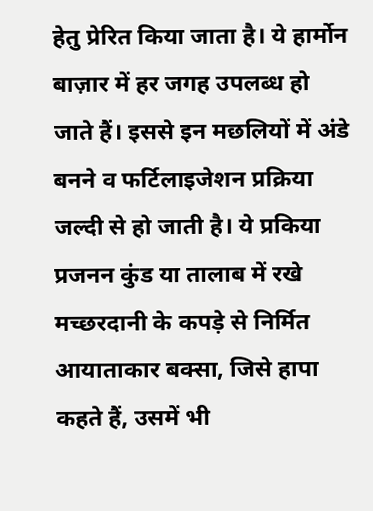हेतु प्रेरित किया जाता है। ये हार्मोन बाज़ार में हर जगह उपलब्ध हो जाते हैं। इससे इन मछलियों में अंडे बनने व फर्टिलाइजेशन प्रक्रिया जल्दी से हो जाती है। ये प्रकिया प्रजनन कुंड या तालाब में रखे मच्छरदानी के कपड़े से निर्मित आयाताकार बक्सा, जिसे हापा कहते हैं, उसमें भी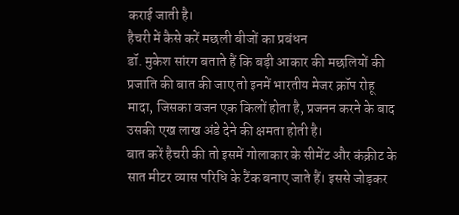कराई जाती है।
हैचरी में कैसे करें मछली बीजों का प्रबंधन
डॉ. मुकेश सांरग बताते हैं कि बड़ी आकार की मछलियों की प्रजाति की बात की जाए तो इनमें भारतीय मेजर क्रॉप रोहू मादा, जिसका वजन एक किलों होता है, प्रजनन करने के बाद उसकी एख लाख अंडे देने की क्षमता होती है।
बात करें हैचरी की तो इसमें गोलाकार के सीमेंट और कंक्रीट के सात मीटर व्यास परिधि के टैंक बनाए जाते हैं। इससे जोड़कर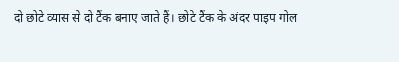दो छोटे व्यास से दो टैंक बनाए जाते हैं। छोटे टैंक के अंदर पाइप गोल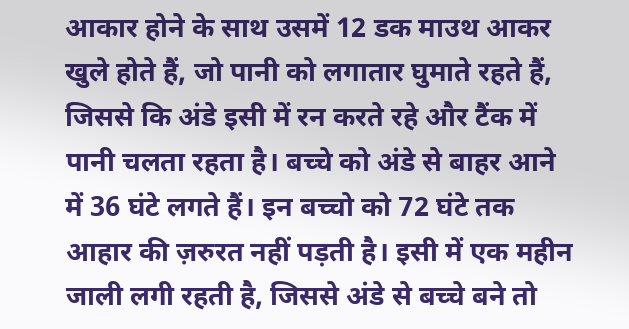आकार होने के साथ उसमें 12 डक माउथ आकर खुले होते हैं, जो पानी को लगातार घुमाते रहते हैं, जिससे कि अंडे इसी में रन करते रहे और टैंक में पानी चलता रहता है। बच्चे को अंडे से बाहर आने में 36 घंटे लगते हैं। इन बच्चो को 72 घंटे तक आहार की ज़रुरत नहीं पड़ती है। इसी में एक महीन जाली लगी रहती है, जिससे अंडे से बच्चे बने तो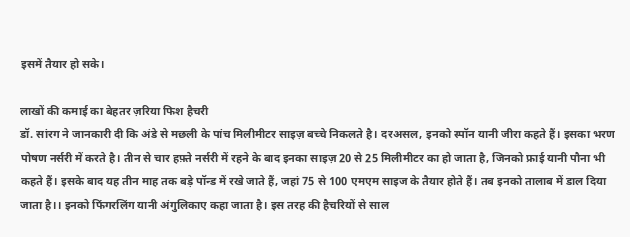इसमें तैयार हो सके।

लाखों की कमाई का बेहतर ज़रिया फिश हैचरी
डॉ. सांरग ने जानकारी दी कि अंडे से मछली के पांच मिलीमीटर साइज़ बच्चे निकलते है। दरअसल, इनको स्पॉन यानी जीरा कहते हैं। इसका भरण पोषण नर्सरी में करते है। तीन से चार हफ़्ते नर्सरी में रहने के बाद इनका साइज़ 20 से 25 मिलीमीटर का हो जाता है, जिनको फ्राई यानी पौना भी कहते हैं। इसके बाद यह तीन माह तक बड़े पॉन्ड में रखे जाते हैं, जहां 75 से 100 एमएम साइज के तैयार होते हैं। तब इनको तालाब में डाल दिया जाता है।। इनको फिंगरलिंग यानी अंगुलिकाए कहा जाता है। इस तरह की हैचरियों से साल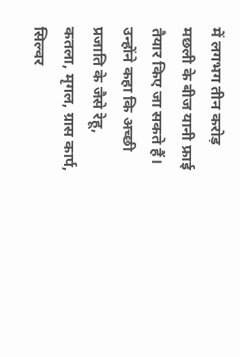में लगभग तीन करोड़ मछली के बीज यानी फ्राई तैयार किए जा सकते हैं। उन्होंने कहा कि अच्छी प्रजाति के जैसे रेहू, कतला, मृगल, ग्रास कार्प, सिल्वर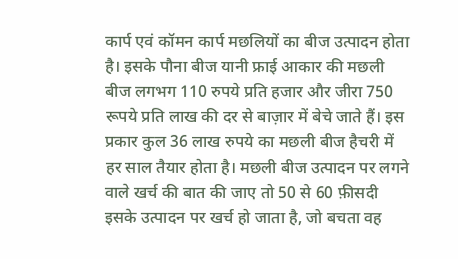कार्प एवं कॉमन कार्प मछलियों का बीज उत्पादन होता है। इसके पौना बीज यानी फ्राई आकार की मछली बीज लगभग 110 रुपये प्रति हजार और जीरा 750 रूपये प्रति लाख की दर से बाज़ार में बेचे जाते हैं। इस प्रकार कुल 36 लाख रुपये का मछली बीज हैचरी में हर साल तैयार होता है। मछली बीज उत्पादन पर लगने वाले खर्च की बात की जाए तो 50 से 60 फ़ीसदी इसके उत्पादन पर खर्च हो जाता है, जो बचता वह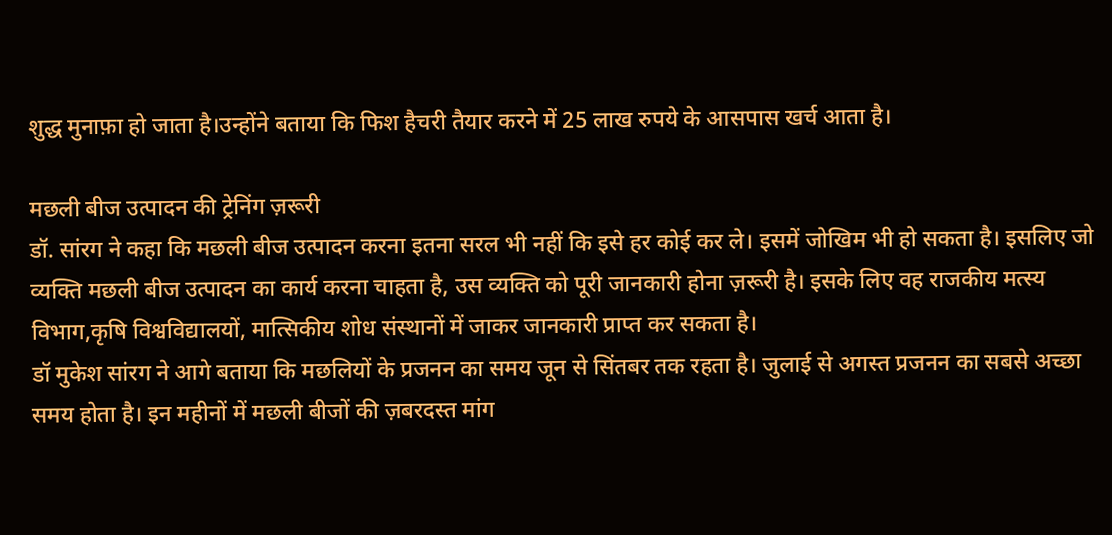शुद्ध मुनाफ़ा हो जाता है।उन्होंने बताया कि फिश हैचरी तैयार करने में 25 लाख रुपये के आसपास खर्च आता है।

मछली बीज उत्पादन की ट्रेनिंग ज़रूरी
डॉ. सांरग ने कहा कि मछली बीज उत्पादन करना इतना सरल भी नहीं कि इसे हर कोई कर ले। इसमें जोखिम भी हो सकता है। इसलिए जो व्यक्ति मछली बीज उत्पादन का कार्य करना चाहता है, उस व्यक्ति को पूरी जानकारी होना ज़रूरी है। इसके लिए वह राजकीय मत्स्य विभाग,कृषि विश्वविद्यालयों, मात्सिकीय शोध संस्थानों में जाकर जानकारी प्राप्त कर सकता है।
डॉ मुकेश सांरग ने आगे बताया कि मछलियों के प्रजनन का समय जून से सिंतबर तक रहता है। जुलाई से अगस्त प्रजनन का सबसे अच्छा समय होता है। इन महीनों में मछली बीजों की ज़बरदस्त मांग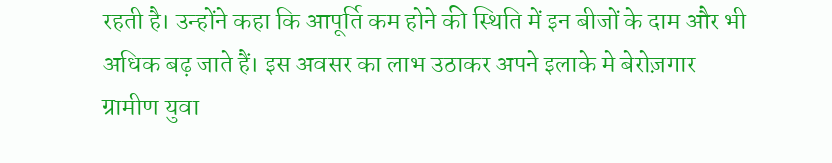रहती है। उन्होंने कहा कि आपूर्ति कम होने की स्थिति में इन बीजों के दाम और भी अधिक बढ़ जाते हैं। इस अवसर का लाभ उठाकर अपने इलाके मे बेरोज़गार ग्रामीण युवा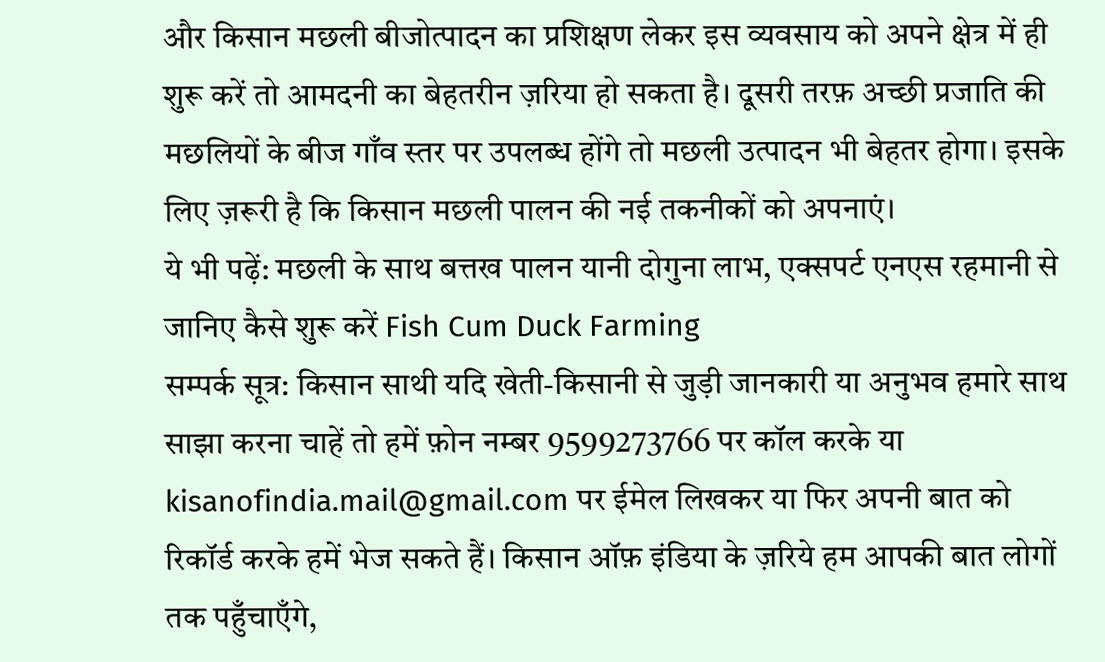और किसान मछली बीजोत्पादन का प्रशिक्षण लेकर इस व्यवसाय को अपने क्षेत्र में ही शुरू करें तो आमदनी का बेहतरीन ज़रिया हो सकता है। दूसरी तरफ़ अच्छी प्रजाति की मछलियों के बीज गाँव स्तर पर उपलब्ध होंगे तो मछली उत्पादन भी बेहतर होगा। इसके लिए ज़रूरी है कि किसान मछली पालन की नई तकनीकों को अपनाएं।
ये भी पढ़ें: मछली के साथ बत्तख पालन यानी दोगुना लाभ, एक्सपर्ट एनएस रहमानी से जानिए कैसे शुरू करें Fish Cum Duck Farming
सम्पर्क सूत्र: किसान साथी यदि खेती-किसानी से जुड़ी जानकारी या अनुभव हमारे साथ साझा करना चाहें तो हमें फ़ोन नम्बर 9599273766 पर कॉल करके या kisanofindia.mail@gmail.com पर ईमेल लिखकर या फिर अपनी बात को रिकॉर्ड करके हमें भेज सकते हैं। किसान ऑफ़ इंडिया के ज़रिये हम आपकी बात लोगों तक पहुँचाएँगे,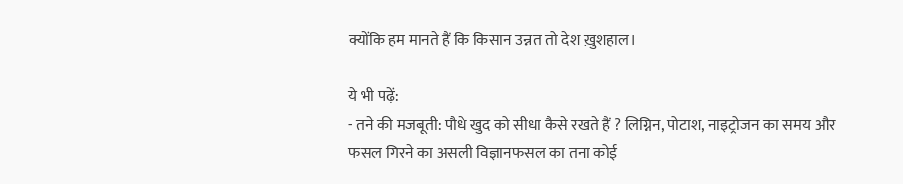क्योंकि हम मानते हैं कि किसान उन्नत तो देश ख़ुशहाल।

ये भी पढ़ें:
- तने की मजबूती: पौधे खुद को सीधा कैसे रखते हैं ? लिग्निन, पोटाश, नाइट्रोजन का समय और फसल गिरने का असली विज्ञानफसल का तना कोई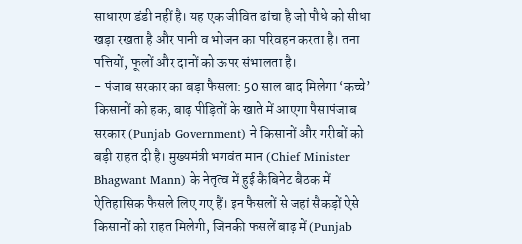साधारण डंडी नहीं है। यह एक जीवित ढांचा है जो पौधे को सीधा खड़ा रखता है और पानी व भोजन का परिवहन करता है। तना पत्तियों, फूलों और दानों को ऊपर संभालता है।
- पंजाब सरकार का बड़ा फैसला: 50 साल बाद मिलेगा ‘कच्चे’ किसानों को हक, बाढ़ पीड़ितों के खाते में आएगा पैसापंजाब सरकार (Punjab Government) ने किसानों और गरीबों को बड़ी राहत दी है। मुख्यमंत्री भगवंत मान (Chief Minister Bhagwant Mann) के नेतृत्व में हुई कैबिनेट बैठक में ऐतिहासिक फैसले लिए गए हैं। इन फैसलों से जहां सैकड़ों ऐसे किसानों को राहत मिलेगी, जिनकी फसलें बाढ़ में (Punjab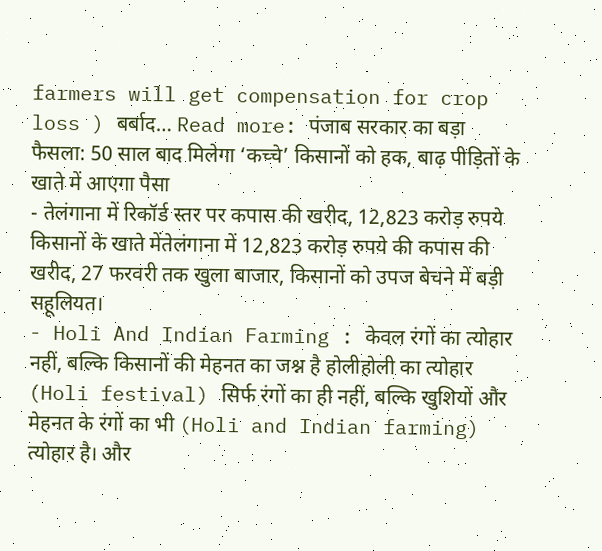farmers will get compensation for crop loss ) बर्बाद… Read more: पंजाब सरकार का बड़ा फैसला: 50 साल बाद मिलेगा ‘कच्चे’ किसानों को हक, बाढ़ पीड़ितों के खाते में आएगा पैसा
- तेलंगाना में रिकॉर्ड स्तर पर कपास की खरीद, 12,823 करोड़ रुपये किसानों के खाते मेंतेलंगाना में 12,823 करोड़ रुपये की कपास की खरीद, 27 फरवरी तक खुला बाजार, किसानों को उपज बेचने में बड़ी सहूलियत।
- Holi And Indian Farming : केवल रंगों का त्योहार नहीं, बल्कि किसानों की मेहनत का जश्न है होलीहोली का त्योहार (Holi festival) सिर्फ रंगों का ही नहीं, बल्कि खुशियों और मेहनत के रंगों का भी (Holi and Indian farming) त्योहार है। और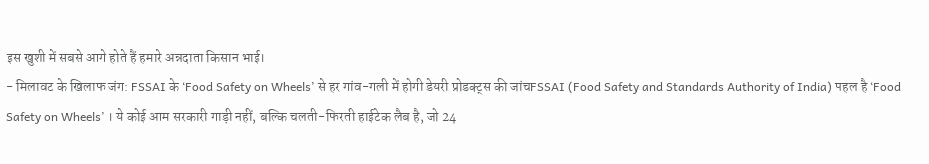इस खुशी में सबसे आगे होते हैं हमारे अन्नदाता किसान भाई।
- मिलावट के खिलाफ जंग: FSSAI के ‘Food Safety on Wheels’ से हर गांव-गली में होगी डेयरी प्रोडक्ट्स की जांचFSSAI (Food Safety and Standards Authority of India) पहल है ‘Food Safety on Wheels’ । ये कोई आम सरकारी गाड़ी नहीं, बल्कि चलती-फिरती हाईटेक लैब है, जो 24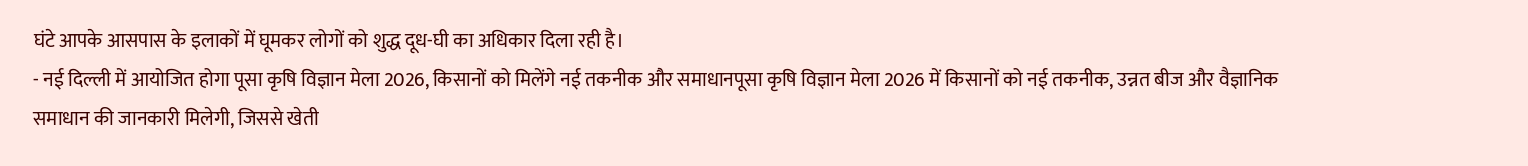घंटे आपके आसपास के इलाकों में घूमकर लोगों को शुद्ध दूध-घी का अधिकार दिला रही है।
- नई दिल्ली में आयोजित होगा पूसा कृषि विज्ञान मेला 2026, किसानों को मिलेंगे नई तकनीक और समाधानपूसा कृषि विज्ञान मेला 2026 में किसानों को नई तकनीक, उन्नत बीज और वैज्ञानिक समाधान की जानकारी मिलेगी, जिससे खेती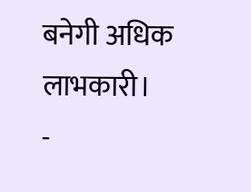बनेगी अधिक लाभकारी।
-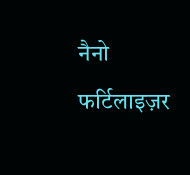नैनो फर्टिलाइज़र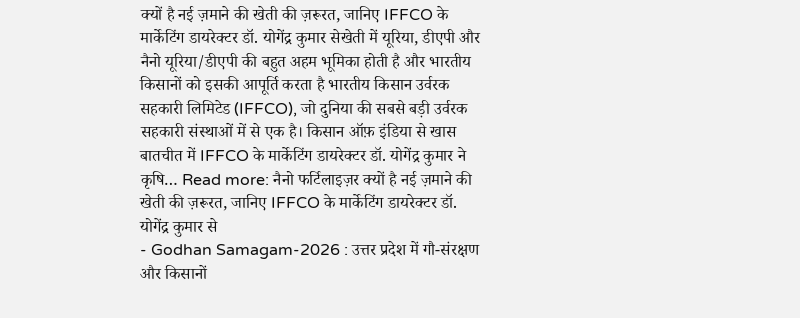क्यों है नई ज़माने की खेती की ज़रूरत, जानिए IFFCO के मार्केटिंग डायरेक्टर डॉ. योगेंद्र कुमार सेखेती में यूरिया, डीएपी और नैनो यूरिया/डीएपी की बहुत अहम भूमिका होती है और भारतीय किसानों को इसकी आपूर्ति करता है भारतीय किसान उर्वरक सहकारी लिमिटेड (IFFCO), जो दुनिया की सबसे बड़ी उर्वरक सहकारी संस्थाओं में से एक है। किसान ऑफ़ इंडिया से खास बातचीत में IFFCO के मार्केटिंग डायरेक्टर डॉ. योगेंद्र कुमार ने कृषि… Read more: नैनो फर्टिलाइज़र क्यों है नई ज़माने की खेती की ज़रूरत, जानिए IFFCO के मार्केटिंग डायरेक्टर डॉ. योगेंद्र कुमार से
- Godhan Samagam-2026 : उत्तर प्रदेश में गौ-संरक्षण और किसानों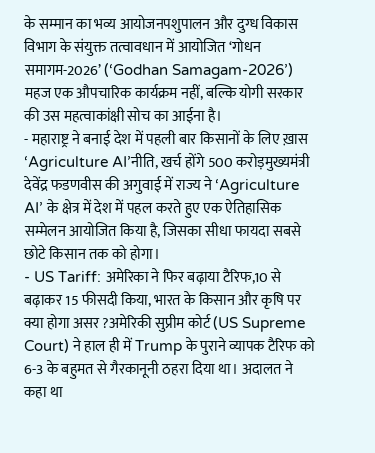के सम्मान का भव्य आयोजनपशुपालन और दुग्ध विकास विभाग के संयुक्त तत्वावधान में आयोजित ‘गोधन समागम-2026’ (‘Godhan Samagam-2026’) महज एक औपचारिक कार्यक्रम नहीं, बल्कि योगी सरकार की उस महत्वाकांक्षी सोच का आईना है।
- महाराष्ट्र ने बनाई देश में पहली बार किसानों के लिए ख़ास ‘Agriculture AI’नीति, खर्च होंगे 500 करोड़मुख्यमंत्री देवेंद्र फडणवीस की अगुवाई में राज्य ने ‘Agriculture AI’ के क्षेत्र में देश में पहल करते हुए एक ऐतिहासिक सम्मेलन आयोजित किया है, जिसका सीधा फायदा सबसे छोटे किसान तक को होगा।
- US Tariff: अमेरिका ने फिर बढ़ाया टैरिफ,10 से बढ़ाकर 15 फीसदी किया, भारत के किसान और कृषि पर क्या होगा असर ?अमेरिकी सुप्रीम कोर्ट (US Supreme Court) ने हाल ही में Trump के पुराने व्यापक टैरिफ को 6-3 के बहुमत से गैरकानूनी ठहरा दिया था। अदालत ने कहा था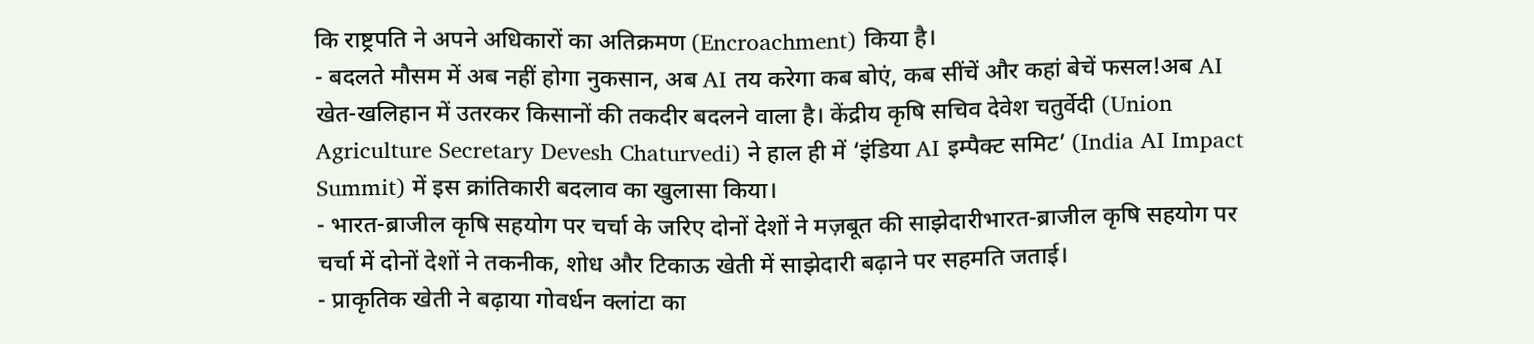कि राष्ट्रपति ने अपने अधिकारों का अतिक्रमण (Encroachment) किया है।
- बदलते मौसम में अब नहीं होगा नुकसान, अब AI तय करेगा कब बोएं, कब सींचें और कहां बेचें फसल!अब AI खेत-खलिहान में उतरकर किसानों की तकदीर बदलने वाला है। केंद्रीय कृषि सचिव देवेश चतुर्वेदी (Union Agriculture Secretary Devesh Chaturvedi) ने हाल ही में ‘इंडिया AI इम्पैक्ट समिट’ (India AI Impact Summit) में इस क्रांतिकारी बदलाव का खुलासा किया।
- भारत-ब्राजील कृषि सहयोग पर चर्चा के जरिए दोनों देशों ने मज़बूत की साझेदारीभारत-ब्राजील कृषि सहयोग पर चर्चा में दोनों देशों ने तकनीक, शोध और टिकाऊ खेती में साझेदारी बढ़ाने पर सहमति जताई।
- प्राकृतिक खेती ने बढ़ाया गोवर्धन क्लांटा का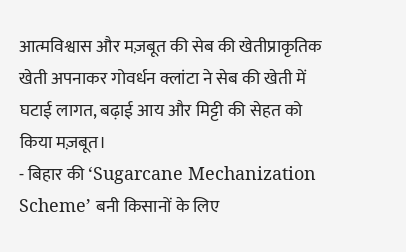आत्मविश्वास और मज़बूत की सेब की खेतीप्राकृतिक खेती अपनाकर गोवर्धन क्लांटा ने सेब की खेती में घटाई लागत, बढ़ाई आय और मिट्टी की सेहत को किया मज़बूत।
- बिहार की ‘Sugarcane Mechanization Scheme’ बनी किसानों के लिए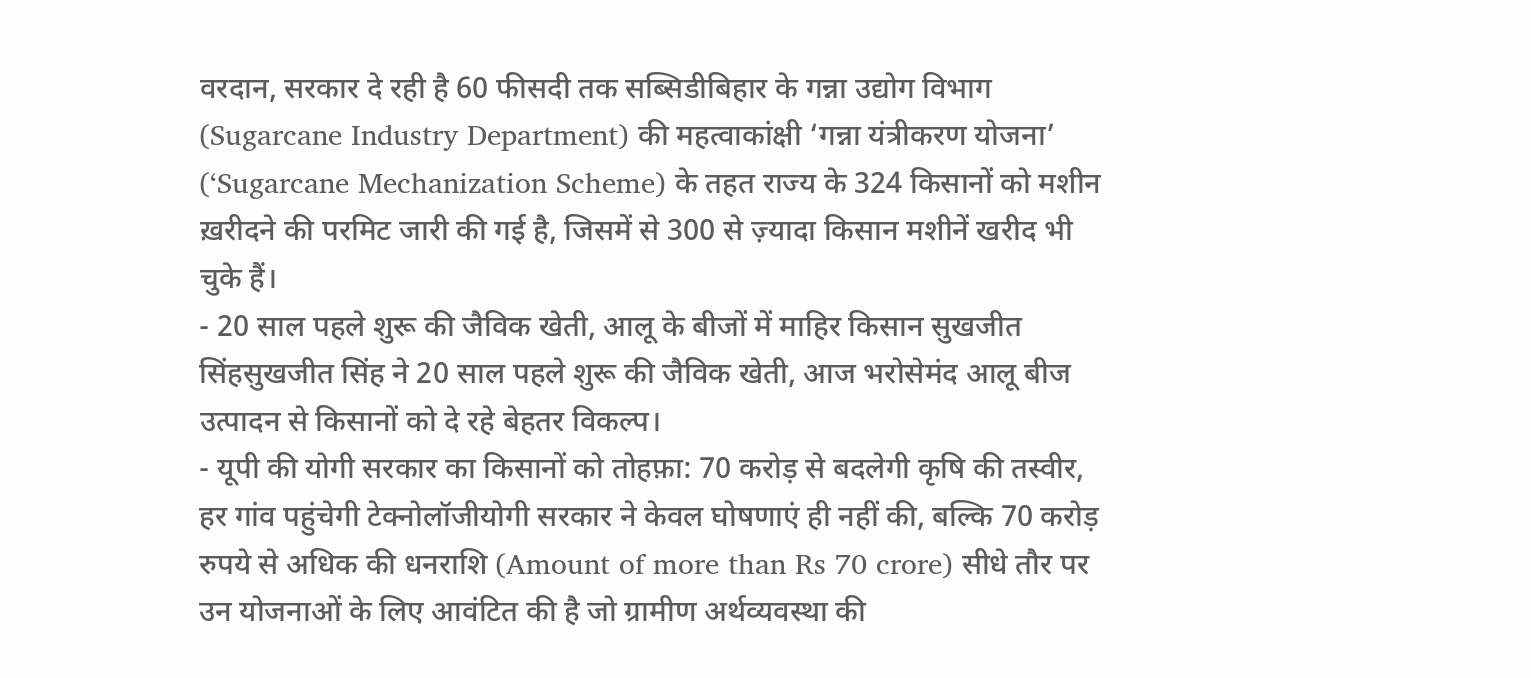वरदान, सरकार दे रही है 60 फीसदी तक सब्सिडीबिहार के गन्ना उद्योग विभाग (Sugarcane Industry Department) की महत्वाकांक्षी ‘गन्ना यंत्रीकरण योजना’ (‘Sugarcane Mechanization Scheme) के तहत राज्य के 324 किसानों को मशीन ख़रीदने की परमिट जारी की गई है, जिसमें से 300 से ज़्यादा किसान मशीनें खरीद भी चुके हैं।
- 20 साल पहले शुरू की जैविक खेती, आलू के बीजों में माहिर किसान सुखजीत सिंहसुखजीत सिंह ने 20 साल पहले शुरू की जैविक खेती, आज भरोसेमंद आलू बीज उत्पादन से किसानों को दे रहे बेहतर विकल्प।
- यूपी की योगी सरकार का किसानों को तोहफ़ा: 70 करोड़ से बदलेगी कृषि की तस्वीर, हर गांव पहुंचेगी टेक्नोलॉजीयोगी सरकार ने केवल घोषणाएं ही नहीं की, बल्कि 70 करोड़ रुपये से अधिक की धनराशि (Amount of more than Rs 70 crore) सीधे तौर पर उन योजनाओं के लिए आवंटित की है जो ग्रामीण अर्थव्यवस्था की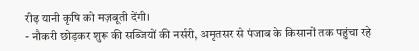रीढ़ यानी कृषि को मज़बूती देंगी।
- नौकरी छोड़कर शुरू की सब्जियों की नर्सरी, अमृतसर से पंजाब के किसानों तक पहुंचा रहे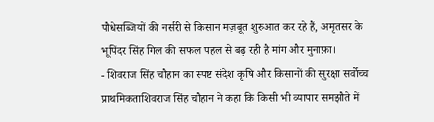पौधेसब्जियों की नर्सरी से किसान मज़बूत शुरुआत कर रहे हैं, अमृतसर के भूपिंदर सिंह गिल की सफल पहल से बढ़ रही है मांग और मुनाफ़ा।
- शिवराज सिंह चौहान का स्पष्ट संदेश कृषि और किसानों की सुरक्षा सर्वोच्च प्राथमिकताशिवराज सिंह चौहान ने कहा कि किसी भी व्यापार समझौते में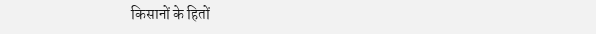किसानों के हितों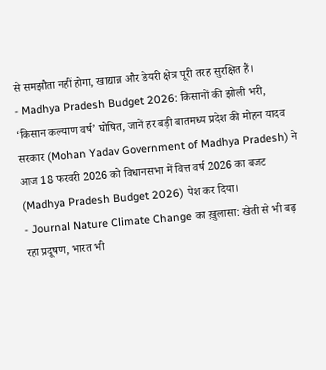से समझौता नहीं होगा, खाद्यान्न और डेयरी क्षेत्र पूरी तरह सुरक्षित हैं।
- Madhya Pradesh Budget 2026: किसानों की झोली भरी, ‘किसान कल्याण वर्ष’ घोषित, जानें हर बड़ी बातमध्य प्रदेश की मोहन यादव सरकार (Mohan Yadav Government of Madhya Pradesh) ने आज 18 फरवरी 2026 को विधानसभा में वित्त वर्ष 2026 का बजट (Madhya Pradesh Budget 2026) पेश कर दिया।
- Journal Nature Climate Change का ख़ुलासा: खेती से भी बढ़ रहा प्रदूषण, भारत भी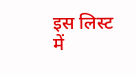इस लिस्ट में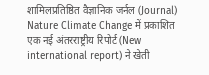शामिलप्रतिष्ठित वैज्ञानिक जर्नल (Journal) Nature Climate Change में प्रकाशित एक नई अंतरराष्ट्रीय रिपोर्ट (New international report) ने खेती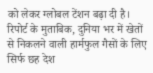को लेकर ग्लोबल टेंशन बढ़ा दी है। रिपोर्ट के मुताबिक, दुनिया भर में खेतों से निकलने वाली हार्मफुल गैसों के लिए सिर्फ छह देश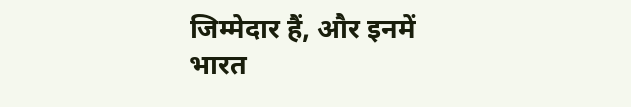जिम्मेदार हैं, और इनमें भारत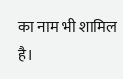का नाम भी शामिल है।